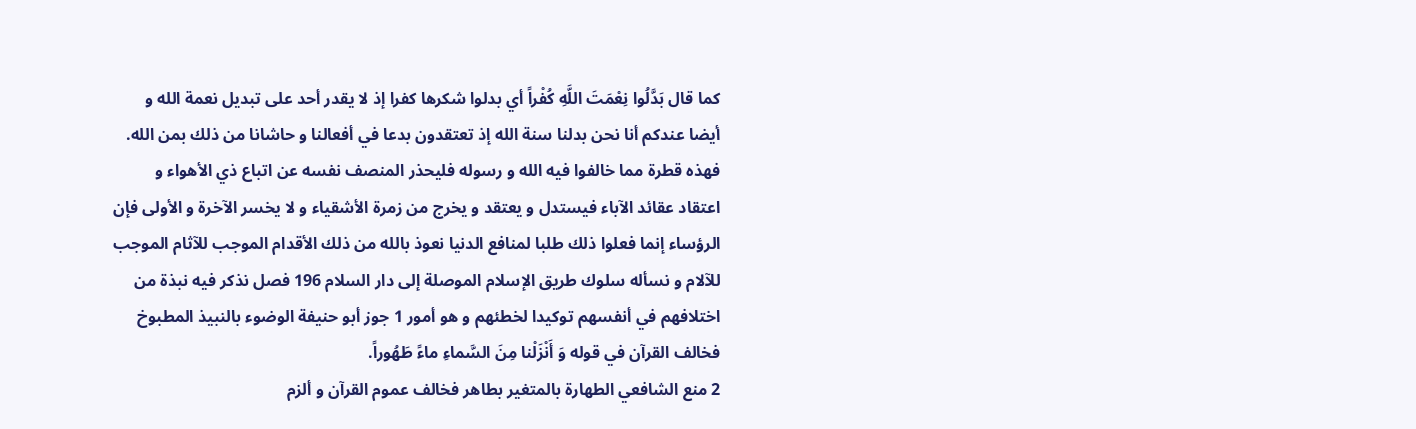كما قال بَدَّلُوا نِعْمَتَ اللَّهِ كُفْراً أي بدلوا شكرها كفرا إذ لا يقدر أحد على تبديل نعمة الله و أيضا عندكم أنا نحن بدلنا سنة الله إذ تعتقدون بدعا في أفعالنا و حاشانا من ذلك بمن الله.
فهذه قطرة مما خالفوا فيه الله و رسوله فليحذر المنصف نفسه عن اتباع ذي الأهواء و اعتقاد عقائد الآباء فيستدل و يعتقد و يخرج من زمرة الأشقياء و لا يخسر الآخرة و الأولى فإن الرؤساء إنما فعلوا ذلك طلبا لمنافع الدنيا نعوذ بالله من ذلك الأقدام الموجب للآثام الموجب للآلام و نسأله سلوك طريق الإسلام الموصلة إلى دار السلام 196 فصل نذكر فيه نبذة من اختلافهم في أنفسهم توكيدا لخطئهم و هو أمور 1 جوز أبو حنيفة الوضوء بالنبيذ المطبوخ فخالف القرآن في قوله وَ أَنْزَلْنا مِنَ السَّماءِ ماءً طَهُوراً.
2 منع الشافعي الطهارة بالمتغير بطاهر فخالف عموم القرآن و ألزم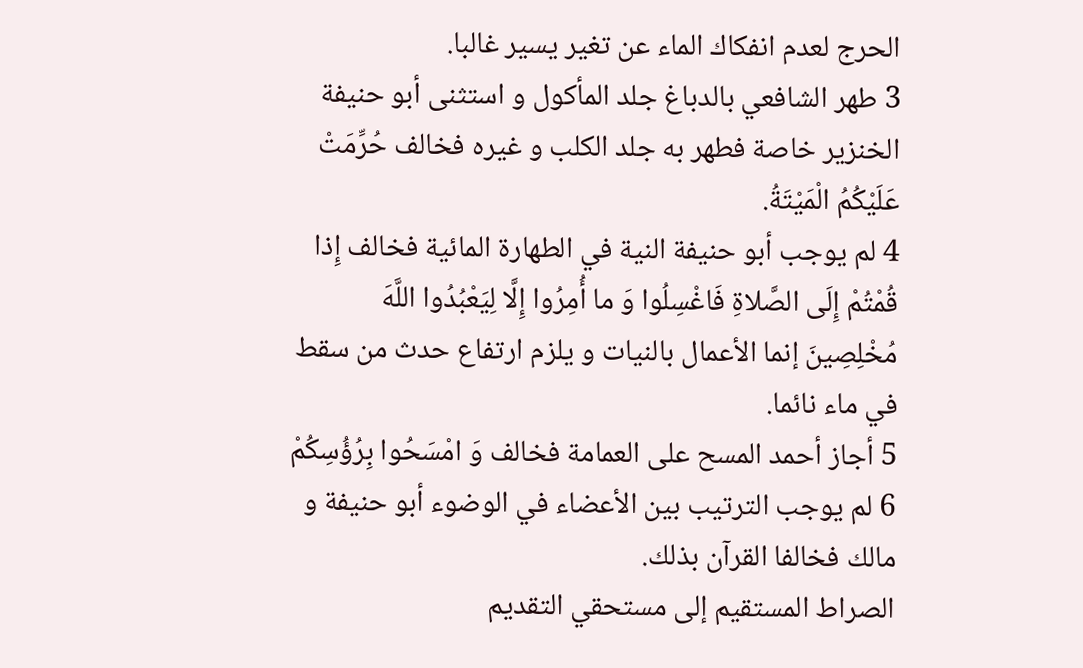الحرج لعدم انفكاك الماء عن تغير يسير غالبا.
3 طهر الشافعي بالدباغ جلد المأكول و استثنى أبو حنيفة الخنزير خاصة فطهر به جلد الكلب و غيره فخالف حُرِّمَتْ عَلَيْكُمُ الْمَيْتَةُ.
4 لم يوجب أبو حنيفة النية في الطهارة المائية فخالف إِذا قُمْتُمْ إِلَى الصَّلاةِ فَاغْسِلُوا وَ ما أُمِرُوا إِلَّا لِيَعْبُدُوا اللَّهَ مُخْلِصِينَ إنما الأعمال بالنيات و يلزم ارتفاع حدث من سقط في ماء نائما.
5 أجاز أحمد المسح على العمامة فخالف وَ امْسَحُوا بِرُؤُسِكُمْ 6 لم يوجب الترتيب بين الأعضاء في الوضوء أبو حنيفة و مالك فخالفا القرآن بذلك.
الصراط المستقيم إلى مستحقي التقديم